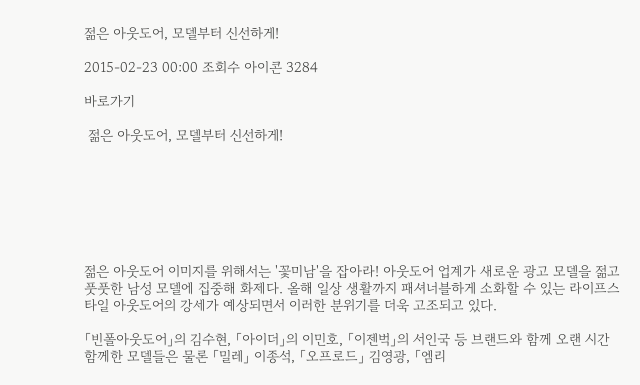젊은 아웃도어, 모델부터 신선하게!

2015-02-23 00:00 조회수 아이콘 3284

바로가기

 젊은 아웃도어, 모델부터 신선하게!







젊은 아웃도어 이미지를 위해서는 '꽃미남'을 잡아라! 아웃도어 업계가 새로운 광고 모델을 젊고 풋풋한 남성 모델에 집중해 화제다. 올해 일상 생활까지 패셔너블하게 소화할 수 있는 라이프스타일 아웃도어의 강세가 예상되면서 이러한 분위기를 더욱 고조되고 있다.

「빈폴아웃도어」의 김수현, 「아이더」의 이민호, 「이젠벅」의 서인국 등 브랜드와 함께 오랜 시간 함께한 모델들은 물론 「밀레」 이종석, 「오프로드」 김영광, 「엠리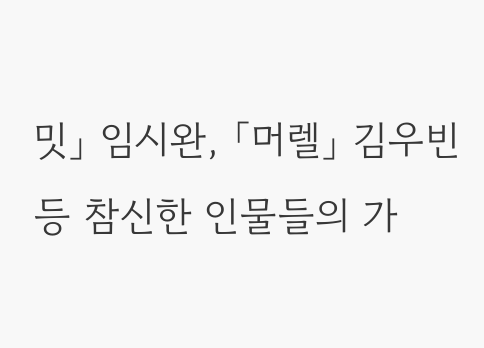밋」 임시완, 「머렐」 김우빈 등 참신한 인물들의 가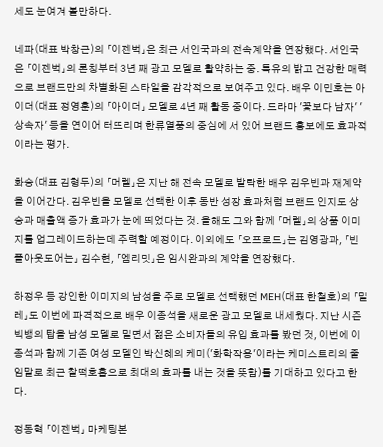세도 눈여겨 볼만하다.

네파(대표 박창근)의 「이젠벅」은 최근 서인국과의 전속계약을 연장했다. 서인국은 「이젠벅」의 론칭부터 3년 째 광고 모델로 활약하는 중. 특유의 밝고 건강한 매력으로 브랜드만의 차별화된 스타일을 감각적으로 보여주고 있다. 배우 이민호는 아이더(대표 정영훈)의 「아이더」 모델로 4년 째 활동 중이다. 드라마 '꽃보다 남자' '상속자' 등을 연이어 터뜨리며 한류열풍의 중심에 서 있어 브랜드 홍보에도 효과적이라는 평가.

화승(대표 김형두)의 「머렐」은 지난 해 전속 모델로 발탁한 배우 김우빈과 재계약을 이어간다. 김우빈을 모델로 선택한 이후 동반 성장 효과처럼 브랜드 인지도 상승과 매출액 증가 효과가 눈에 띄었다는 것. 올해도 그와 함께 「머렐」의 상품 이미지를 업그레이드하는데 주력할 예정이다. 이외에도 「오프로드」는 김영광과, 「빈폴아웃도어는」 김수현, 「엠리밋」은 임시완과의 계약을 연장했다.

하정우 등 강인한 이미지의 남성을 주로 모델로 선택했던 MEH(대표 한철호)의 「밀레」도 이번에 파격적으로 배우 이종석을 새로운 광고 모델로 내세웠다. 지난 시즌 빅뱅의 탑을 남성 모델로 밀면서 젊은 소비자들의 유입 효과를 봤던 것, 이번에 이종석과 함께 기존 여성 모델인 박신혜의 케미('화학작용'이라는 케미스트리의 줄임말로 최근 찰떡호흡으로 최대의 효과를 내는 것을 뜻함)를 기대하고 있다고 한다.

정동혁 「이젠벅」 마케팅본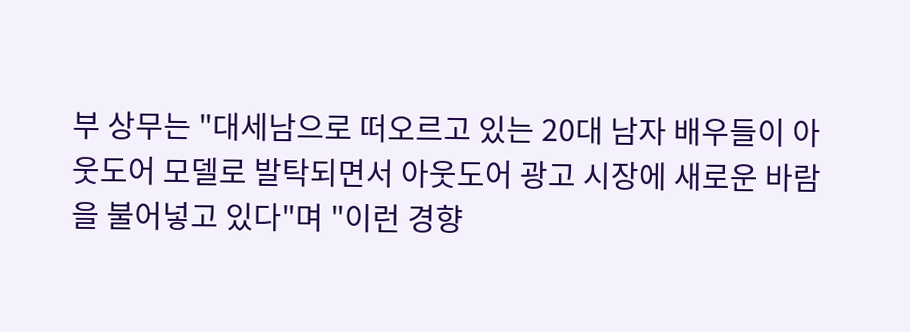부 상무는 "대세남으로 떠오르고 있는 20대 남자 배우들이 아웃도어 모델로 발탁되면서 아웃도어 광고 시장에 새로운 바람을 불어넣고 있다"며 "이런 경향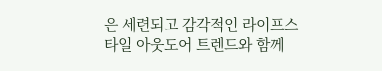은 세련되고 감각적인 라이프스타일 아웃도어 트렌드와 함께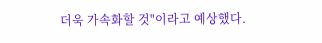더욱 가속화할 것"이라고 예상했다.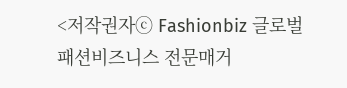<저작권자ⓒ Fashionbiz 글로벌 패션비즈니스 전문매거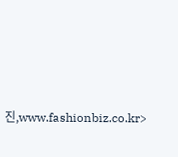진,www.fashionbiz.co.kr>